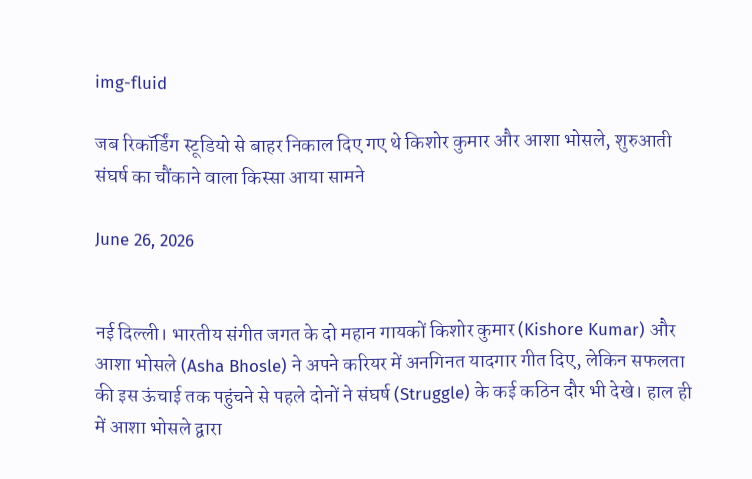img-fluid

जब रिकॉर्डिंग स्टूडियो से बाहर निकाल दिए गए थे किशोर कुमार और आशा भोसले, शुरुआती संघर्ष का चौंकाने वाला किस्सा आया सामने

June 26, 2026


नई दिल्ली। भारतीय संगीत जगत के दो महान गायकों किशोर कुमार (Kishore Kumar) और आशा भोसले (Asha Bhosle) ने अपने करियर में अनगिनत यादगार गीत दिए, लेकिन सफलता की इस ऊंचाई तक पहुंचने से पहले दोनों ने संघर्ष (Struggle) के कई कठिन दौर भी देखे। हाल ही में आशा भोसले द्वारा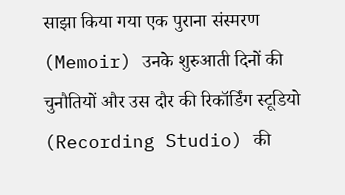साझा किया गया एक पुराना संस्मरण (Memoir) उनके शुरुआती दिनों की चुनौतियों और उस दौर की रिकॉर्डिंग स्टूडियो (Recording Studio) की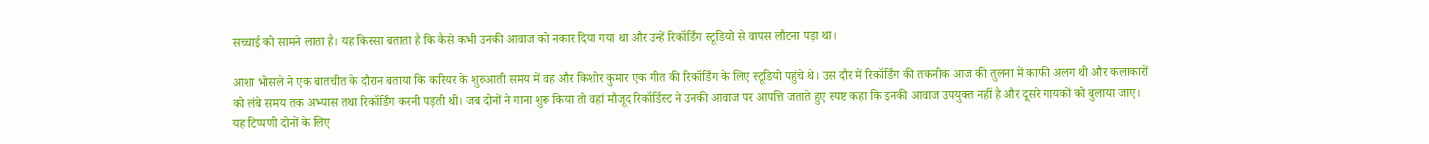सच्चाई को सामने लाता है। यह किस्सा बताता है कि कैसे कभी उनकी आवाज को नकार दिया गया था और उन्हें रिकॉर्डिंग स्टूडियो से वापस लौटना पड़ा था।

आशा भोसले ने एक बातचीत के दौरान बताया कि करियर के शुरुआती समय में वह और किशोर कुमार एक गीत की रिकॉर्डिंग के लिए स्टूडियो पहुंचे थे। उस दौर में रिकॉर्डिंग की तकनीक आज की तुलना में काफी अलग थी और कलाकारों को लंबे समय तक अभ्यास तथा रिकॉर्डिंग करनी पड़ती थी। जब दोनों ने गाना शुरू किया तो वहां मौजूद रिकॉर्डिस्ट ने उनकी आवाज पर आपत्ति जताते हुए स्पष्ट कहा कि इनकी आवाज उपयुक्त नहीं है और दूसरे गायकों को बुलाया जाए। यह टिप्पणी दोनों के लिए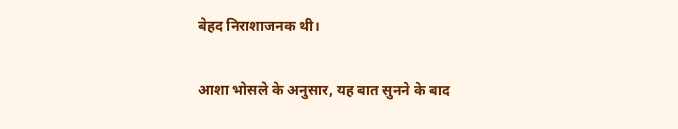बेहद निराशाजनक थी।

आशा भोसले के अनुसार, यह बात सुनने के बाद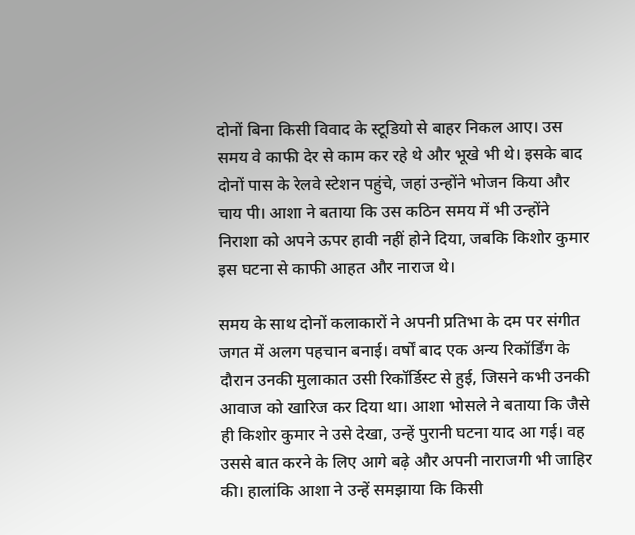दोनों बिना किसी विवाद के स्टूडियो से बाहर निकल आए। उस समय वे काफी देर से काम कर रहे थे और भूखे भी थे। इसके बाद दोनों पास के रेलवे स्टेशन पहुंचे, जहां उन्होंने भोजन किया और चाय पी। आशा ने बताया कि उस कठिन समय में भी उन्होंने निराशा को अपने ऊपर हावी नहीं होने दिया, जबकि किशोर कुमार इस घटना से काफी आहत और नाराज थे।

समय के साथ दोनों कलाकारों ने अपनी प्रतिभा के दम पर संगीत जगत में अलग पहचान बनाई। वर्षों बाद एक अन्य रिकॉर्डिंग के दौरान उनकी मुलाकात उसी रिकॉर्डिस्ट से हुई, जिसने कभी उनकी आवाज को खारिज कर दिया था। आशा भोसले ने बताया कि जैसे ही किशोर कुमार ने उसे देखा, उन्हें पुरानी घटना याद आ गई। वह उससे बात करने के लिए आगे बढ़े और अपनी नाराजगी भी जाहिर की। हालांकि आशा ने उन्हें समझाया कि किसी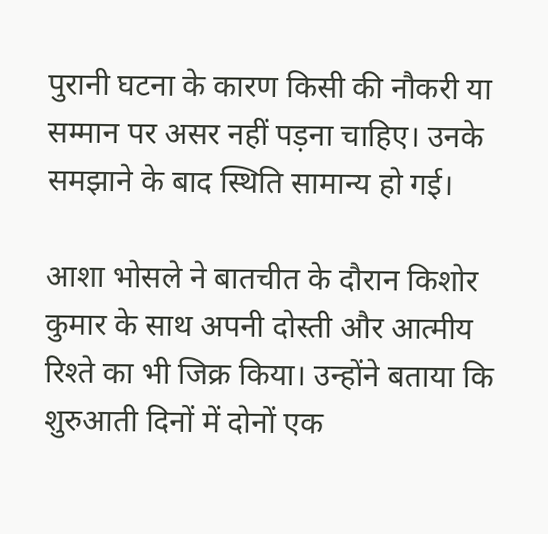पुरानी घटना के कारण किसी की नौकरी या सम्मान पर असर नहीं पड़ना चाहिए। उनके समझाने के बाद स्थिति सामान्य हो गई।

आशा भोसले ने बातचीत के दौरान किशोर कुमार के साथ अपनी दोस्ती और आत्मीय रिश्ते का भी जिक्र किया। उन्होंने बताया कि शुरुआती दिनों में दोनों एक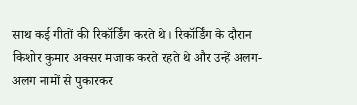साथ कई गीतों की रिकॉर्डिंग करते थे। रिकॉर्डिंग के दौरान किशोर कुमार अक्सर मजाक करते रहते थे और उन्हें अलग-अलग नामों से पुकारकर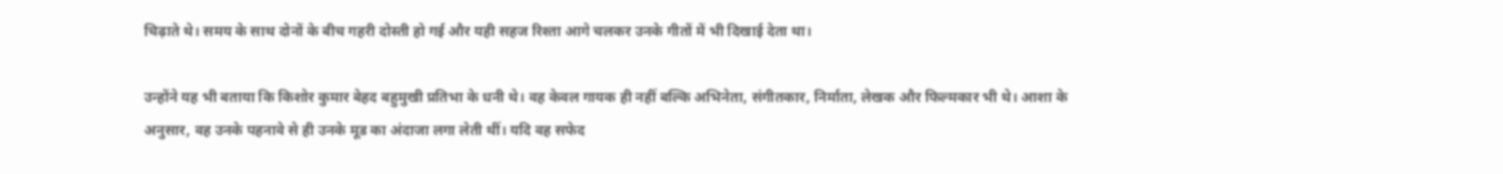चिढ़ाते थे। समय के साथ दोनों के बीच गहरी दोस्ती हो गई और यही सहज रिश्ता आगे चलकर उनके गीतों में भी दिखाई देता था।

उन्होंने यह भी बताया कि किशोर कुमार बेहद बहुमुखी प्रतिभा के धनी थे। वह केवल गायक ही नहीं बल्कि अभिनेता, संगीतकार, निर्माता, लेखक और फिल्मकार भी थे। आशा के अनुसार, वह उनके पहनावे से ही उनके मूड का अंदाजा लगा लेती थीं। यदि वह सफेद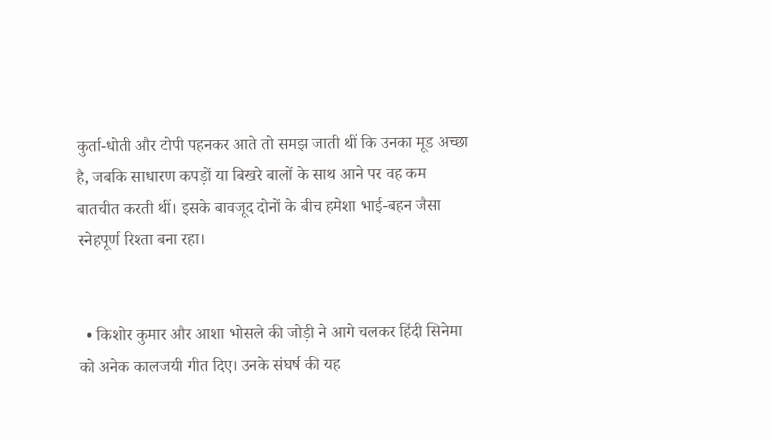कुर्ता-धोती और टोपी पहनकर आते तो समझ जाती थीं कि उनका मूड अच्छा है, जबकि साधारण कपड़ों या बिखरे बालों के साथ आने पर वह कम बातचीत करती थीं। इसके बावजूद दोनों के बीच हमेशा भाई-बहन जैसा स्नेहपूर्ण रिश्ता बना रहा।


  • किशोर कुमार और आशा भोसले की जोड़ी ने आगे चलकर हिंदी सिनेमा को अनेक कालजयी गीत दिए। उनके संघर्ष की यह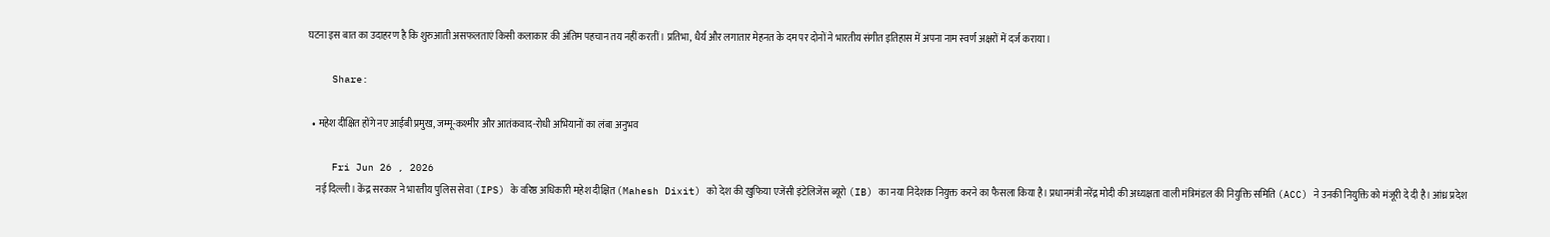घटना इस बात का उदाहरण है कि शुरुआती असफलताएं किसी कलाकार की अंतिम पहचान तय नहीं करतीं। प्रतिभा, धैर्य और लगातार मेहनत के दम पर दोनों ने भारतीय संगीत इतिहास में अपना नाम स्वर्ण अक्षरों में दर्ज कराया।

    Share:

  • महेश दीक्षित होंगे नए आईबी प्रमुख, जम्मू-कश्मीर और आतंकवाद-रोधी अभियानों का लंबा अनुभव

    Fri Jun 26 , 2026
    नई दिल्ली। केंद्र सरकार ने भारतीय पुलिस सेवा (IPS) के वरिष्ठ अधिकारी महेश दीक्षित (Mahesh Dixit) को देश की खुफिया एजेंसी इंटेलिजेंस ब्यूरो (IB) का नया निदेशक नियुक्त करने का फैसला किया है। प्रधानमंत्री नरेंद्र मोदी की अध्यक्षता वाली मंत्रिमंडल की नियुक्ति समिति (ACC) ने उनकी नियुक्ति को मंजूरी दे दी है। आंध्र प्रदेश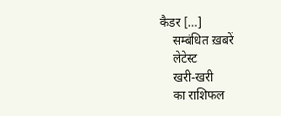कैडर […]
    सम्बंधित ख़बरें
    लेटेस्ट
    खरी-खरी
    का राशिफल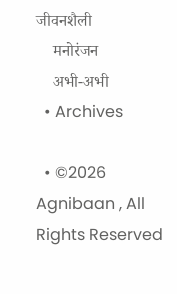जीवनशैली
    मनोरंजन
    अभी-अभी
  • Archives

  • ©2026 Agnibaan , All Rights Reserved